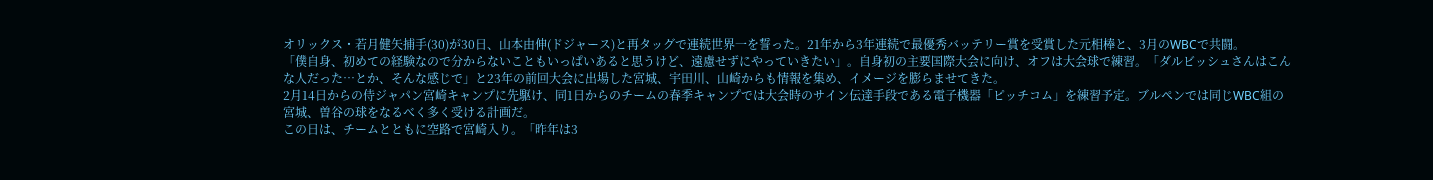オリックス・若月健矢捕手(30)が30日、山本由伸(ドジャース)と再タッグで連続世界一を誓った。21年から3年連続で最優秀バッテリー賞を受賞した元相棒と、3月のWBCで共闘。
「僕自身、初めての経験なので分からないこともいっぱいあると思うけど、遠慮せずにやっていきたい」。自身初の主要国際大会に向け、オフは大会球で練習。「ダルビッシュさんはこんな人だった…とか、そんな感じで」と23年の前回大会に出場した宮城、宇田川、山崎からも情報を集め、イメージを膨らませてきた。
2月14日からの侍ジャパン宮崎キャンプに先駆け、同1日からのチームの春季キャンプでは大会時のサイン伝達手段である電子機器「ピッチコム」を練習予定。ブルペンでは同じWBC組の宮城、曽谷の球をなるべく多く受ける計画だ。
この日は、チームとともに空路で宮崎入り。「昨年は3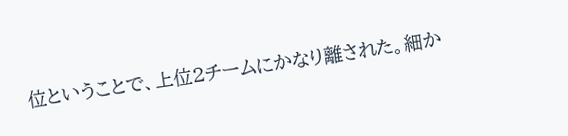位ということで、上位2チームにかなり離された。細か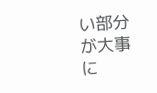い部分が大事に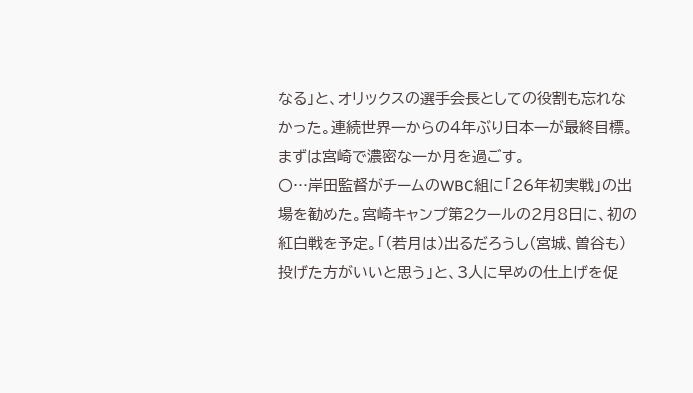なる」と、オリックスの選手会長としての役割も忘れなかった。連続世界一からの4年ぶり日本一が最終目標。まずは宮崎で濃密な一か月を過ごす。
〇…岸田監督がチームのWBC組に「26年初実戦」の出場を勧めた。宮崎キャンプ第2クールの2月8日に、初の紅白戦を予定。「(若月は)出るだろうし(宮城、曽谷も)投げた方がいいと思う」と、3人に早めの仕上げを促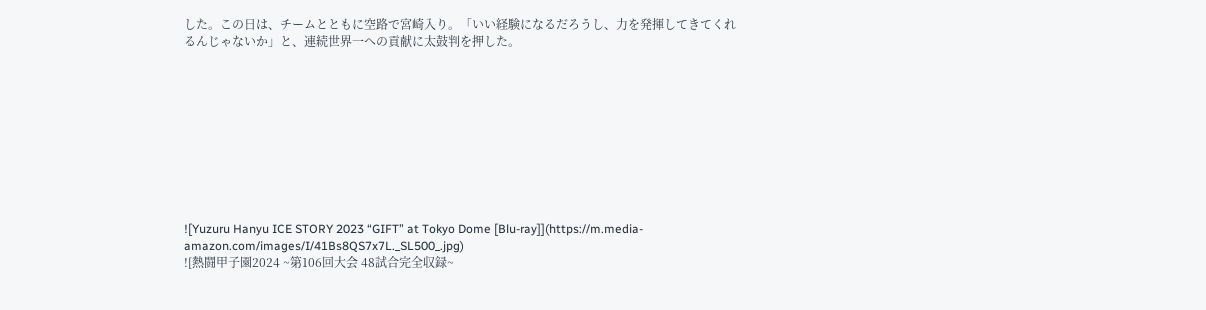した。この日は、チームとともに空路で宮崎入り。「いい経験になるだろうし、力を発揮してきてくれるんじゃないか」と、連続世界一への貢献に太鼓判を押した。










![Yuzuru Hanyu ICE STORY 2023 “GIFT” at Tokyo Dome [Blu-ray]](https://m.media-amazon.com/images/I/41Bs8QS7x7L._SL500_.jpg)
![熱闘甲子園2024 ~第106回大会 48試合完全収録~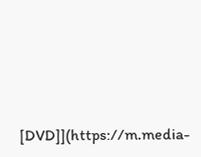[DVD]](https://m.media-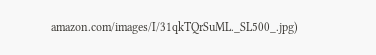amazon.com/images/I/31qkTQrSuML._SL500_.jpg)